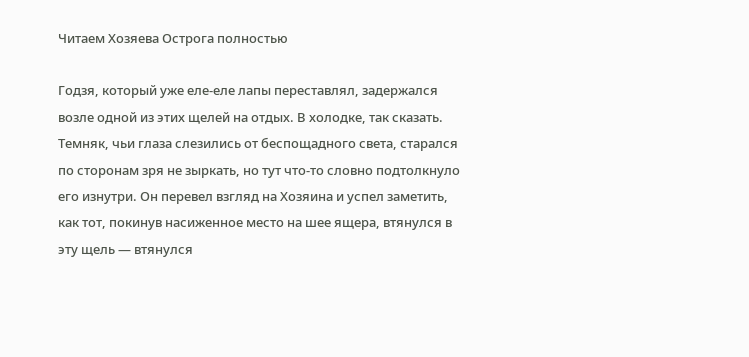Читаем Хозяева Острога полностью

Годзя, который уже еле-еле лапы переставлял, задержался возле одной из этих щелей на отдых. В холодке, так сказать. Темняк, чьи глаза слезились от беспощадного света, старался по сторонам зря не зыркать, но тут что-то словно подтолкнуло его изнутри. Он перевел взгляд на Хозяина и успел заметить, как тот, покинув насиженное место на шее ящера, втянулся в эту щель — втянулся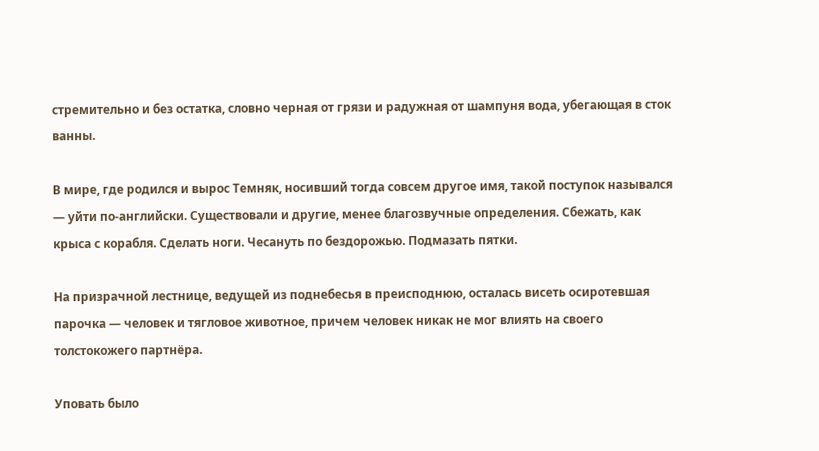стремительно и без остатка, словно черная от грязи и радужная от шампуня вода, убегающая в сток ванны.

В мире, где родился и вырос Темняк, носивший тогда совсем другое имя, такой поступок назывался — уйти по-английски. Существовали и другие, менее благозвучные определения. Сбежать, как крыса с корабля. Сделать ноги. Чесануть по бездорожью. Подмазать пятки.

На призрачной лестнице, ведущей из поднебесья в преисподнюю, осталась висеть осиротевшая парочка — человек и тягловое животное, причем человек никак не мог влиять на своего толстокожего партнёра.

Уповать было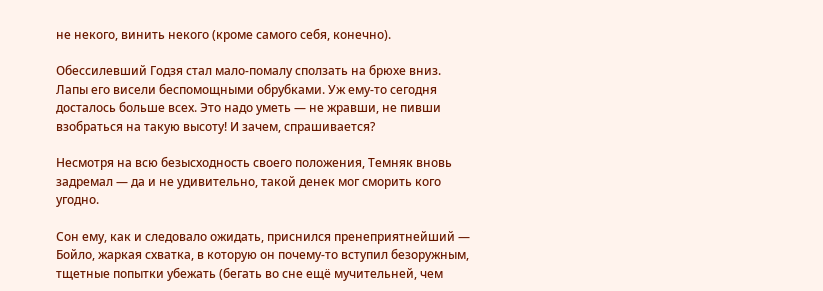не некого, винить некого (кроме самого себя, конечно).

Обессилевший Годзя стал мало-помалу сползать на брюхе вниз. Лапы его висели беспомощными обрубками. Уж ему-то сегодня досталось больше всех. Это надо уметь — не жравши, не пивши взобраться на такую высоту! И зачем, спрашивается?

Несмотря на всю безысходность своего положения, Темняк вновь задремал — да и не удивительно, такой денек мог сморить кого угодно.

Сон ему, как и следовало ожидать, приснился пренеприятнейший — Бойло, жаркая схватка, в которую он почему-то вступил безоружным, тщетные попытки убежать (бегать во сне ещё мучительней, чем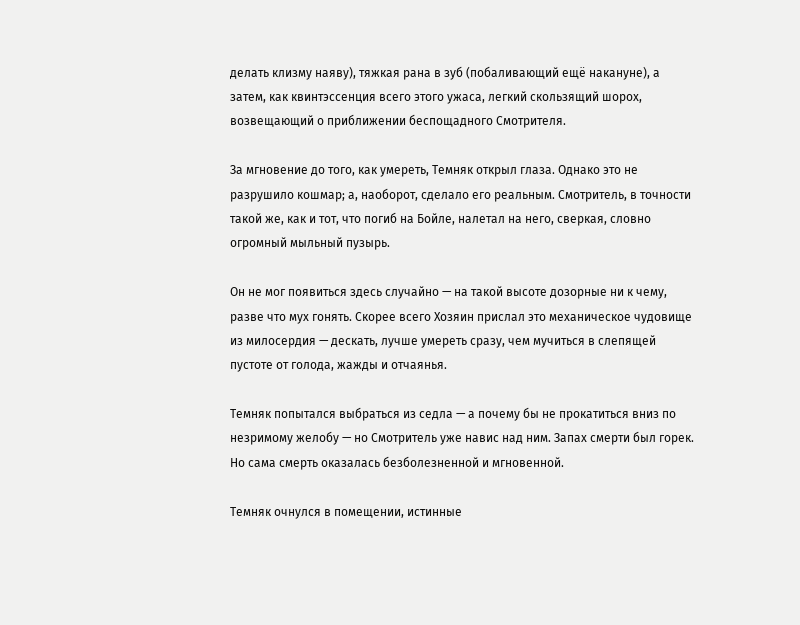делать клизму наяву), тяжкая рана в зуб (побаливающий ещё накануне), а затем, как квинтэссенция всего этого ужаса, легкий скользящий шорох, возвещающий о приближении беспощадного Смотрителя.

За мгновение до того, как умереть, Темняк открыл глаза. Однако это не разрушило кошмар; а, наоборот, сделало его реальным. Смотритель, в точности такой же, как и тот, что погиб на Бойле, налетал на него, сверкая, словно огромный мыльный пузырь.

Он не мог появиться здесь случайно — на такой высоте дозорные ни к чему, разве что мух гонять. Скорее всего Хозяин прислал это механическое чудовище из милосердия — дескать, лучше умереть сразу, чем мучиться в слепящей пустоте от голода, жажды и отчаянья.

Темняк попытался выбраться из седла — а почему бы не прокатиться вниз по незримому желобу — но Смотритель уже навис над ним. Запах смерти был горек. Но сама смерть оказалась безболезненной и мгновенной.

Темняк очнулся в помещении, истинные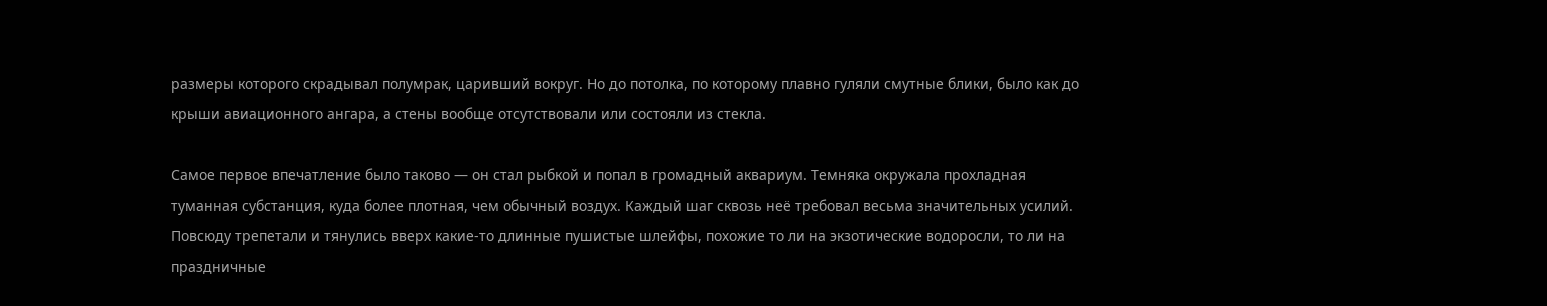размеры которого скрадывал полумрак, царивший вокруг. Но до потолка, по которому плавно гуляли смутные блики, было как до крыши авиационного ангара, а стены вообще отсутствовали или состояли из стекла.

Самое первое впечатление было таково — он стал рыбкой и попал в громадный аквариум. Темняка окружала прохладная туманная субстанция, куда более плотная, чем обычный воздух. Каждый шаг сквозь неё требовал весьма значительных усилий. Повсюду трепетали и тянулись вверх какие-то длинные пушистые шлейфы, похожие то ли на экзотические водоросли, то ли на праздничные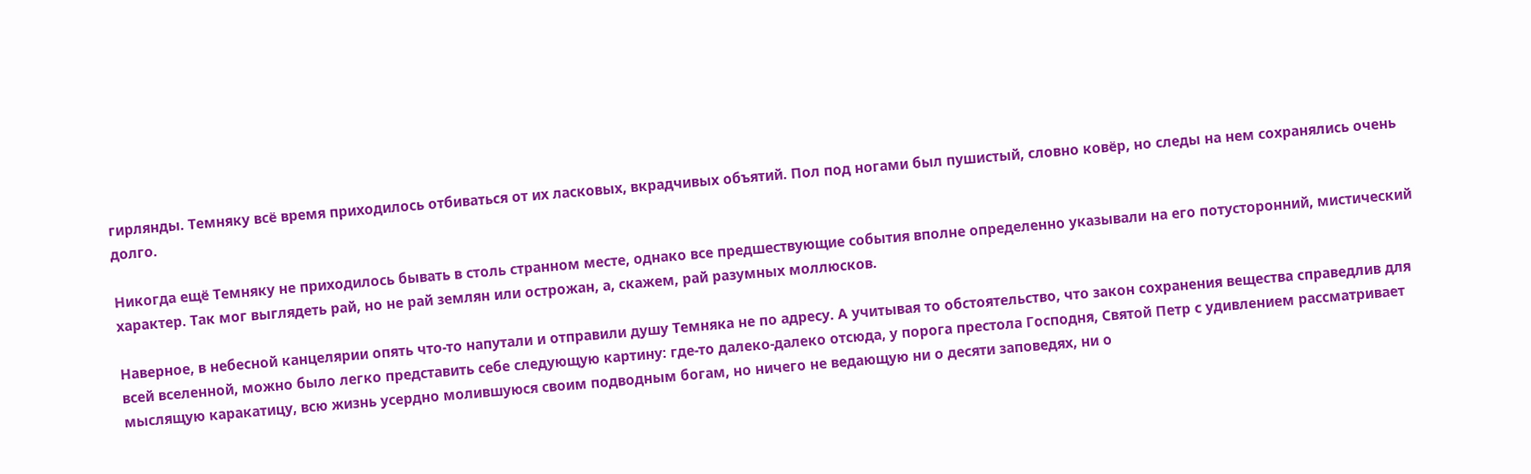гирлянды. Темняку всё время приходилось отбиваться от их ласковых, вкрадчивых объятий. Пол под ногами был пушистый, словно ковёр, но следы на нем сохранялись очень долго.

Никогда ещё Темняку не приходилось бывать в столь странном месте, однако все предшествующие события вполне определенно указывали на его потусторонний, мистический характер. Так мог выглядеть рай, но не рай землян или острожан, а, скажем, рай разумных моллюсков.

Наверное, в небесной канцелярии опять что-то напутали и отправили душу Темняка не по адресу. А учитывая то обстоятельство, что закон сохранения вещества справедлив для всей вселенной, можно было легко представить себе следующую картину: где-то далеко-далеко отсюда, у порога престола Господня, Святой Петр с удивлением рассматривает мыслящую каракатицу, всю жизнь усердно молившуюся своим подводным богам, но ничего не ведающую ни о десяти заповедях, ни о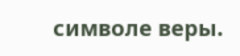символе веры.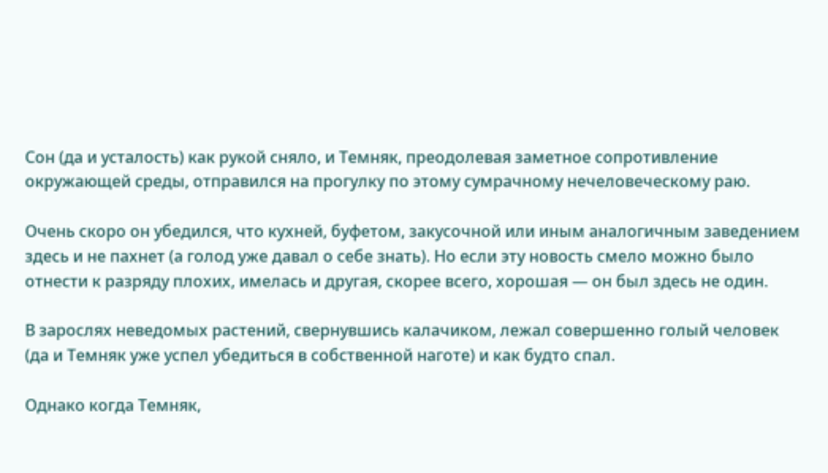Сон (да и усталость) как рукой сняло, и Темняк, преодолевая заметное сопротивление окружающей среды, отправился на прогулку по этому сумрачному нечеловеческому раю.

Очень скоро он убедился, что кухней, буфетом, закусочной или иным аналогичным заведением здесь и не пахнет (а голод уже давал о себе знать). Но если эту новость смело можно было отнести к разряду плохих, имелась и другая, скорее всего, хорошая — он был здесь не один.

В зарослях неведомых растений, свернувшись калачиком, лежал совершенно голый человек (да и Темняк уже успел убедиться в собственной наготе) и как будто спал.

Однако когда Темняк,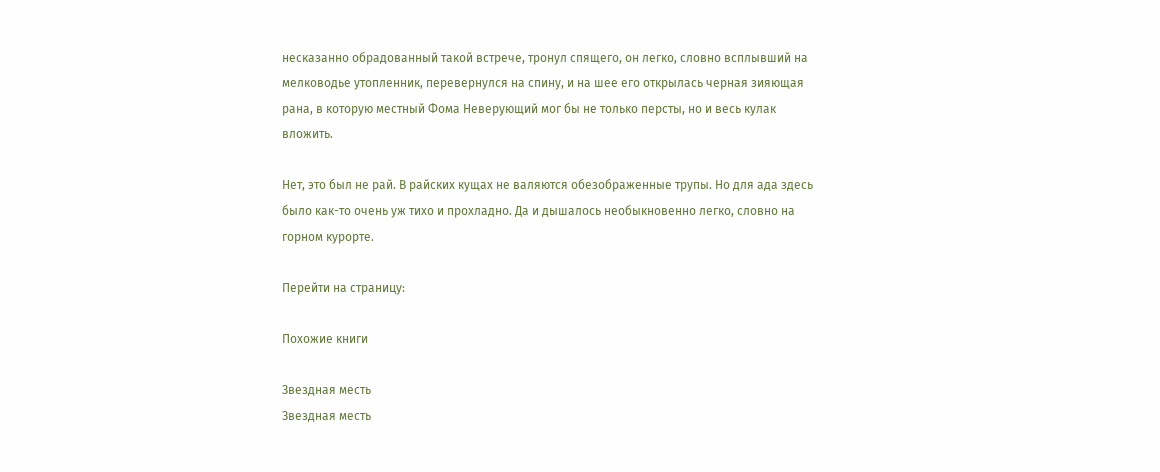несказанно обрадованный такой встрече, тронул спящего, он легко, словно всплывший на мелководье утопленник, перевернулся на спину, и на шее его открылась черная зияющая рана, в которую местный Фома Неверующий мог бы не только персты, но и весь кулак вложить.

Нет, это был не рай. В райских кущах не валяются обезображенные трупы. Но для ада здесь было как-то очень уж тихо и прохладно. Да и дышалось необыкновенно легко, словно на горном курорте.

Перейти на страницу:

Похожие книги

Звездная месть
Звездная месть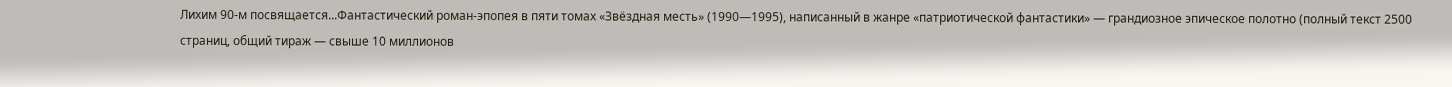Лихим 90-м посвящается...Фантастический роман-эпопея в пяти томах «Звёздная месть» (1990—1995), написанный в жанре «патриотической фантастики» — грандиозное эпическое полотно (полный текст 2500 страниц, общий тираж — свыше 10 миллионов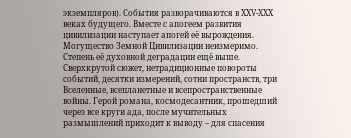экземпляров). События разворачиваются в ХХV-ХХХ веках будущего. Вместе с апогеем развития цивилизации наступает апогей её вырождения. Могущество Земной Цивилизации неизмеримо. Степень её духовной деградации ещё выше. Сверхкрутой сюжет, нетрадиционные повороты событий, десятки измерений, сотни пространств, три Вселенные, всепланетные и всепространственные войны. Герой романа, космодесантник, прошедший через все круги ада, после мучительных размышлений приходит к выводу – для спасения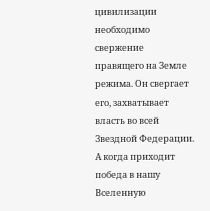цивилизации необходимо свержение правящего на Земле режима. Он свергает его, захватывает власть во всей Звездной Федерации. А когда приходит победа в нашу Вселенную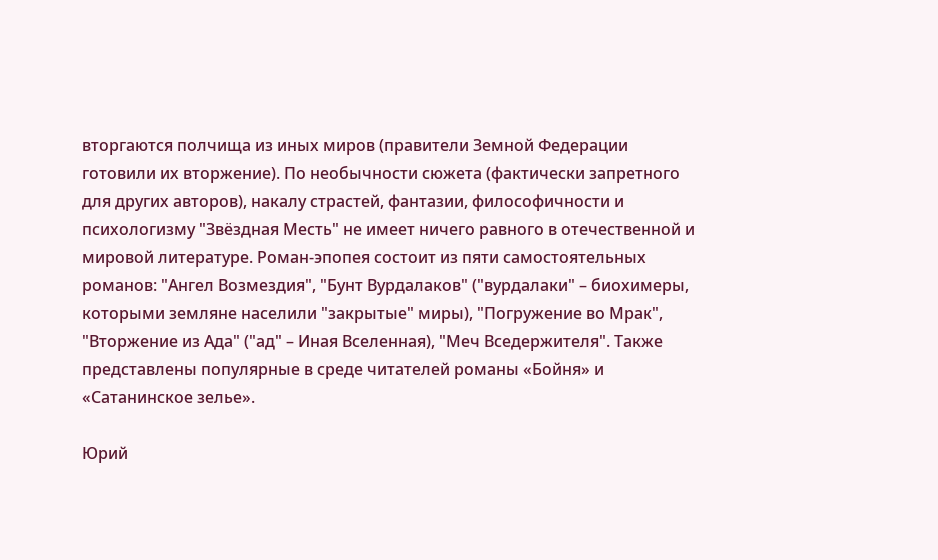вторгаются полчища из иных миров (правители Земной Федерации готовили их вторжение). По необычности сюжета (фактически запретного для других авторов), накалу страстей, фантазии, философичности и психологизму "Звёздная Месть" не имеет ничего равного в отечественной и мировой литературе. Роман-эпопея состоит из пяти самостоятельных романов: "Ангел Возмездия", "Бунт Вурдалаков" ("вурдалаки" – биохимеры, которыми земляне населили "закрытые" миры), "Погружение во Мрак", "Вторжение из Ада" ("ад" – Иная Вселенная), "Меч Вседержителя". Также представлены популярные в среде читателей романы «Бойня» и «Сатанинское зелье».

Юрий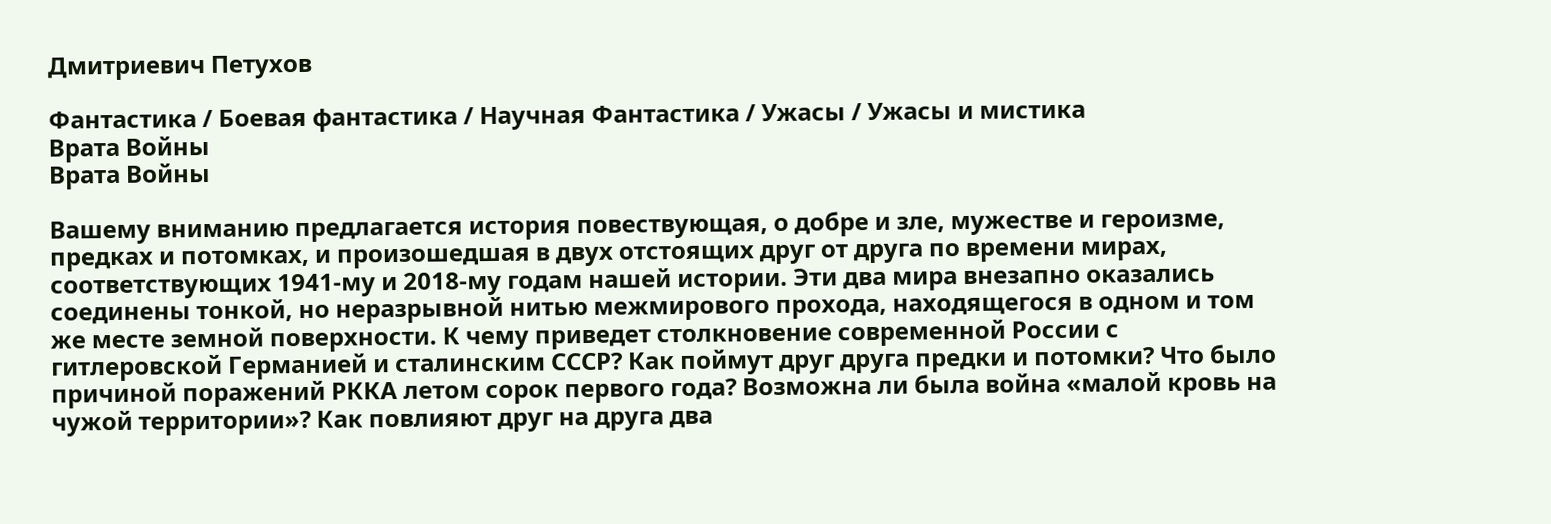Дмитриевич Петухов

Фантастика / Боевая фантастика / Научная Фантастика / Ужасы / Ужасы и мистика
Врата Войны
Врата Войны

Вашему вниманию предлагается история повествующая, о добре и зле, мужестве и героизме, предках и потомках, и произошедшая в двух отстоящих друг от друга по времени мирах, соответствующих 1941-му и 2018-му годам нашей истории. Эти два мира внезапно оказались соединены тонкой, но неразрывной нитью межмирового прохода, находящегося в одном и том же месте земной поверхности. К чему приведет столкновение современной России с гитлеровской Германией и сталинским СССР? Как поймут друг друга предки и потомки? Что было причиной поражений РККА летом сорок первого года? Возможна ли была война «малой кровь на чужой территории»? Как повлияют друг на друга два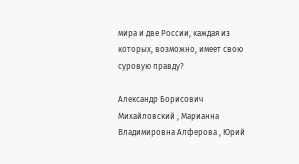мира и две России, каждая из которых, возможно, имеет свою суровую правду?

Александр Борисович Михайловский , Марианна Владимировна Алферова , Юрий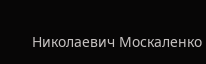Николаевич Москаленко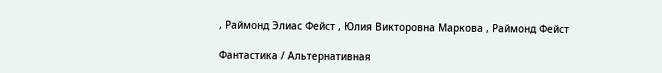, Раймонд Элиас Фейст , Юлия Викторовна Маркова , Раймонд Фейст

Фантастика / Альтернативная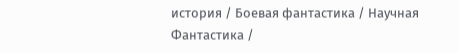история / Боевая фантастика / Научная Фантастика /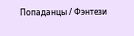Попаданцы / Фэнтези